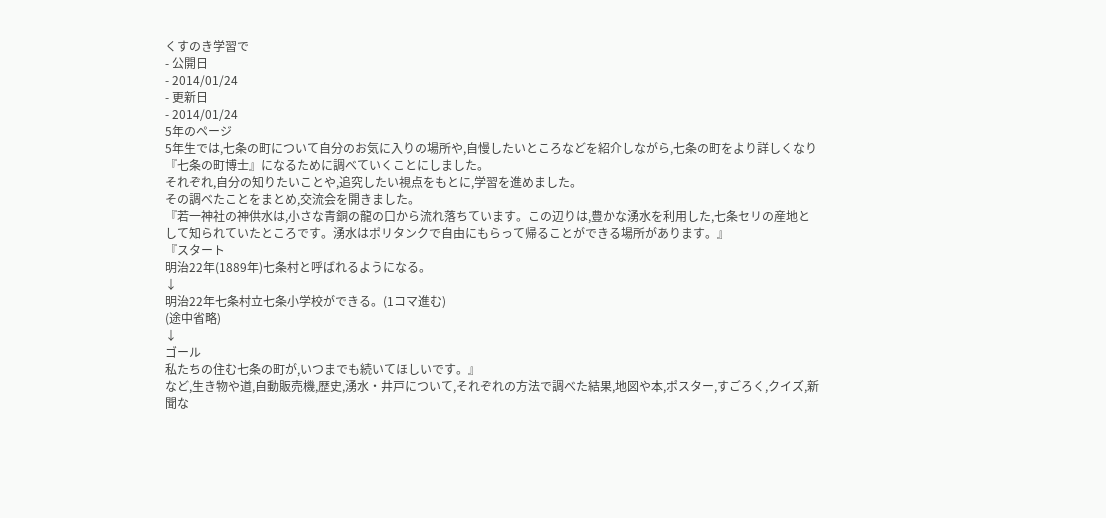くすのき学習で
- 公開日
- 2014/01/24
- 更新日
- 2014/01/24
5年のページ
5年生では,七条の町について自分のお気に入りの場所や,自慢したいところなどを紹介しながら,七条の町をより詳しくなり『七条の町博士』になるために調べていくことにしました。
それぞれ,自分の知りたいことや,追究したい視点をもとに,学習を進めました。
その調べたことをまとめ,交流会を開きました。
『若一神社の神供水は,小さな青銅の龍の口から流れ落ちています。この辺りは,豊かな湧水を利用した,七条セリの産地として知られていたところです。湧水はポリタンクで自由にもらって帰ることができる場所があります。』
『スタート
明治22年(1889年)七条村と呼ばれるようになる。
↓
明治22年七条村立七条小学校ができる。(1コマ進む)
(途中省略)
↓
ゴール
私たちの住む七条の町が,いつまでも続いてほしいです。』
など,生き物や道,自動販売機,歴史,湧水・井戸について,それぞれの方法で調べた結果,地図や本,ポスター,すごろく,クイズ,新聞な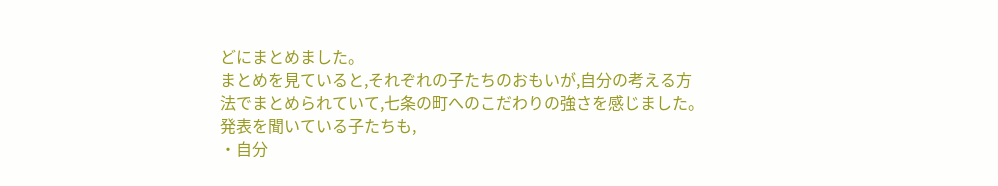どにまとめました。
まとめを見ていると,それぞれの子たちのおもいが,自分の考える方法でまとめられていて,七条の町へのこだわりの強さを感じました。
発表を聞いている子たちも,
・自分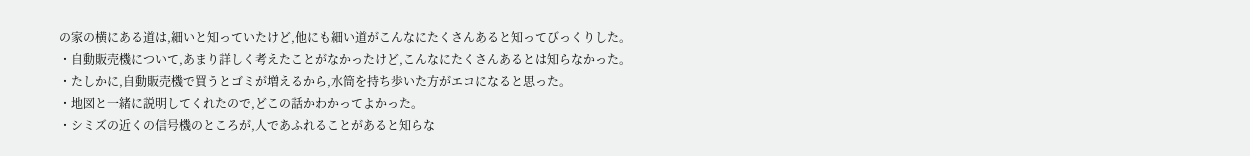の家の横にある道は,細いと知っていたけど,他にも細い道がこんなにたくさんあると知ってびっくりした。
・自動販売機について,あまり詳しく考えたことがなかったけど,こんなにたくさんあるとは知らなかった。
・たしかに,自動販売機で買うとゴミが増えるから,水筒を持ち歩いた方がエコになると思った。
・地図と一緒に説明してくれたので,どこの話かわかってよかった。
・シミズの近くの信号機のところが,人であふれることがあると知らな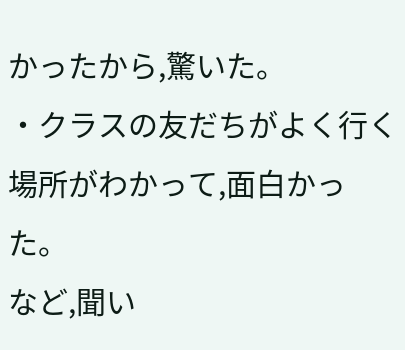かったから,驚いた。
・クラスの友だちがよく行く場所がわかって,面白かった。
など,聞い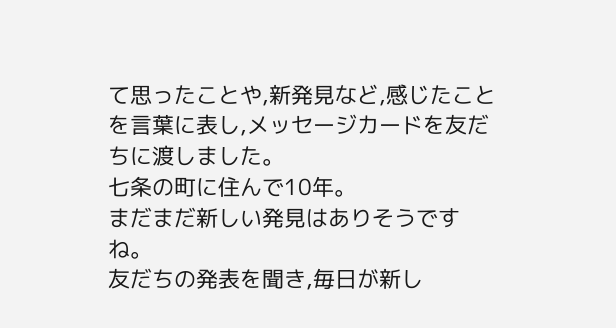て思ったことや,新発見など,感じたことを言葉に表し,メッセージカードを友だちに渡しました。
七条の町に住んで10年。
まだまだ新しい発見はありそうですね。
友だちの発表を聞き,毎日が新し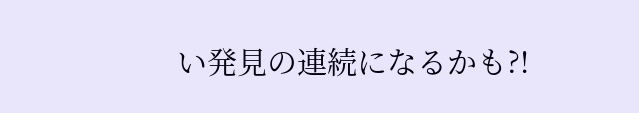い発見の連続になるかも?!